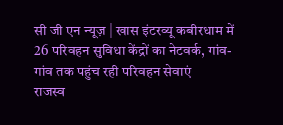सी जी एन न्यूज़ | खास इंटरव्यू कबीरधाम में 26 परिवहन सुविधा केंद्रों का नेटवर्क, गांव-गांव तक पहुंच रही परिवहन सेवाएं
राजस्व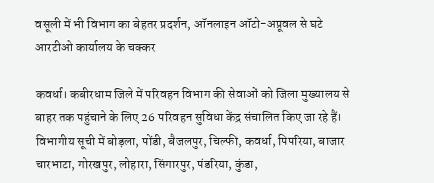वसूली में भी विभाग का बेहतर प्रदर्शन, ऑनलाइन ऑटो-अप्रूवल से घटे आरटीओ कार्यालय के चक्कर

कवर्धा। कबीरधाम जिले में परिवहन विभाग की सेवाओं को जिला मुख्यालय से बाहर तक पहुंचाने के लिए 26 परिवहन सुविधा केंद्र संचालित किए जा रहे हैं। विभागीय सूची में बोड़ला, पोंडी, बैजलपुर, चिल्फी, कवर्धा, पिपरिया, बाजार चारभाटा, गोरखपुर, लोहारा, सिंगारपुर, पंडरिया, कुंडा,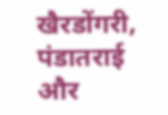खैरडोंगरी, पंडातराई और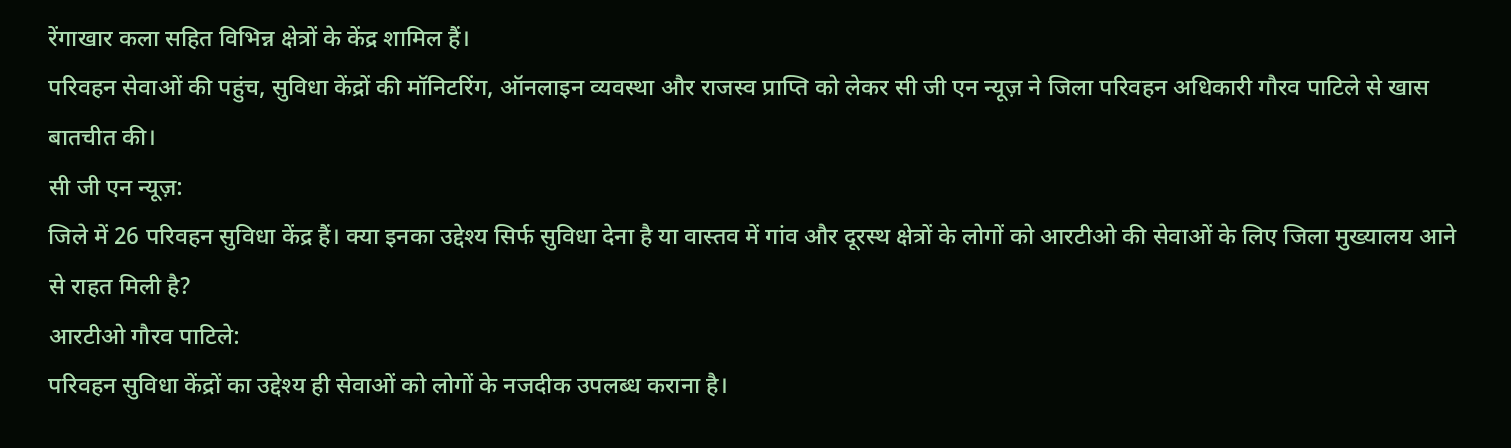रेंगाखार कला सहित विभिन्न क्षेत्रों के केंद्र शामिल हैं।
परिवहन सेवाओं की पहुंच, सुविधा केंद्रों की मॉनिटरिंग, ऑनलाइन व्यवस्था और राजस्व प्राप्ति को लेकर सी जी एन न्यूज़ ने जिला परिवहन अधिकारी गौरव पाटिले से खास बातचीत की।
सी जी एन न्यूज़:
जिले में 26 परिवहन सुविधा केंद्र हैं। क्या इनका उद्देश्य सिर्फ सुविधा देना है या वास्तव में गांव और दूरस्थ क्षेत्रों के लोगों को आरटीओ की सेवाओं के लिए जिला मुख्यालय आने से राहत मिली है?
आरटीओ गौरव पाटिले:
परिवहन सुविधा केंद्रों का उद्देश्य ही सेवाओं को लोगों के नजदीक उपलब्ध कराना है।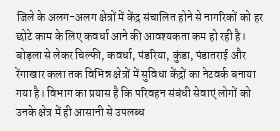जिले के अलग-अलग क्षेत्रों में केंद्र संचालित होने से नागरिकों को हर छोटे काम के लिए कवर्धा आने की आवश्यकता कम हो रही है। बोड़ला से लेकर चिल्फी, कवर्धा, पंडरिया, कुंडा, पंडातराई और रेंगाखार कला तक विभिन्न क्षेत्रों में सुविधा केंद्रों का नेटवर्क बनाया गया है। विभाग का प्रयास है कि परिवहन संबंधी सेवाएं लोगों को उनके क्षेत्र में ही आसानी से उपलब्ध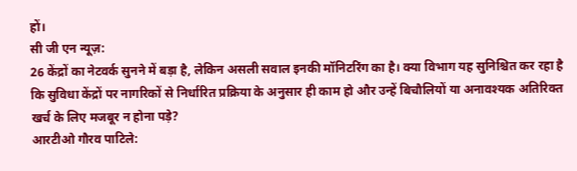हों।
सी जी एन न्यूज़:
26 केंद्रों का नेटवर्क सुनने में बड़ा है, लेकिन असली सवाल इनकी मॉनिटरिंग का है। क्या विभाग यह सुनिश्चित कर रहा है कि सुविधा केंद्रों पर नागरिकों से निर्धारित प्रक्रिया के अनुसार ही काम हो और उन्हें बिचौलियों या अनावश्यक अतिरिक्त खर्च के लिए मजबूर न होना पड़े?
आरटीओ गौरव पाटिले: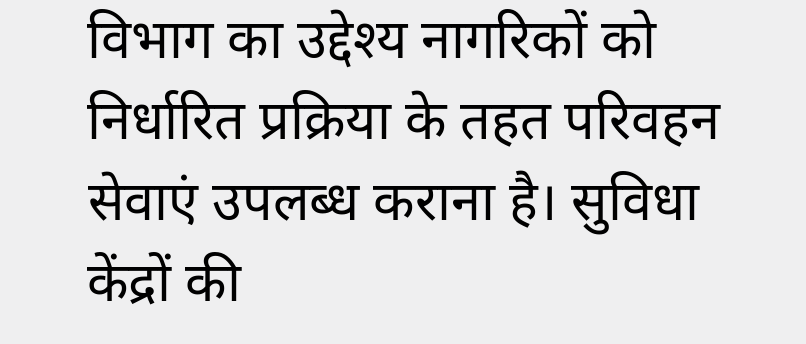विभाग का उद्देश्य नागरिकों को निर्धारित प्रक्रिया के तहत परिवहन सेवाएं उपलब्ध कराना है। सुविधा केंद्रों की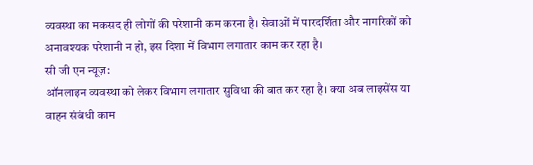व्यवस्था का मकसद ही लोगों की परेशानी कम करना है। सेवाओं में पारदर्शिता और नागरिकों को अनावश्यक परेशानी न हो, इस दिशा में विभाग लगातार काम कर रहा है।
सी जी एन न्यूज़:
ऑनलाइन व्यवस्था को लेकर विभाग लगातार सुविधा की बात कर रहा है। क्या अब लाइसेंस या वाहन संबंधी काम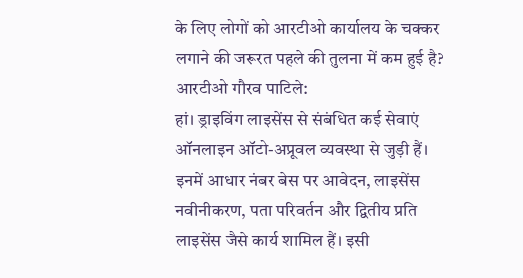के लिए लोगों को आरटीओ कार्यालय के चक्कर लगाने की जरूरत पहले की तुलना में कम हुई है?
आरटीओ गौरव पाटिले:
हां। ड्राइविंग लाइसेंस से संबंधित कई सेवाएं ऑनलाइन ऑटो-अप्रूवल व्यवस्था से जुड़ी हैं। इनमें आधार नंबर बेस पर आवेदन, लाइसेंस नवीनीकरण, पता परिवर्तन और द्वितीय प्रति लाइसेंस जैसे कार्य शामिल हैं। इसी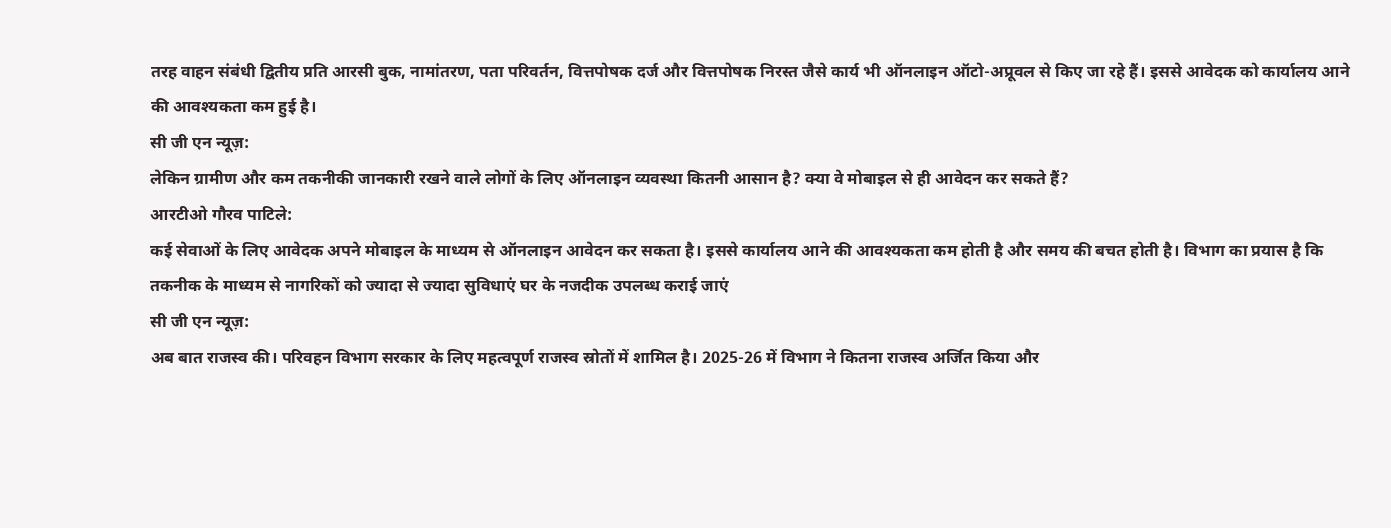तरह वाहन संबंधी द्वितीय प्रति आरसी बुक, नामांतरण, पता परिवर्तन, वित्तपोषक दर्ज और वित्तपोषक निरस्त जैसे कार्य भी ऑनलाइन ऑटो-अप्रूवल से किए जा रहे हैं। इससे आवेदक को कार्यालय आने की आवश्यकता कम हुई है।
सी जी एन न्यूज़:
लेकिन ग्रामीण और कम तकनीकी जानकारी रखने वाले लोगों के लिए ऑनलाइन व्यवस्था कितनी आसान है? क्या वे मोबाइल से ही आवेदन कर सकते हैं?
आरटीओ गौरव पाटिले:
कई सेवाओं के लिए आवेदक अपने मोबाइल के माध्यम से ऑनलाइन आवेदन कर सकता है। इससे कार्यालय आने की आवश्यकता कम होती है और समय की बचत होती है। विभाग का प्रयास है कि तकनीक के माध्यम से नागरिकों को ज्यादा से ज्यादा सुविधाएं घर के नजदीक उपलब्ध कराई जाएं
सी जी एन न्यूज़:
अब बात राजस्व की। परिवहन विभाग सरकार के लिए महत्वपूर्ण राजस्व स्रोतों में शामिल है। 2025-26 में विभाग ने कितना राजस्व अर्जित किया और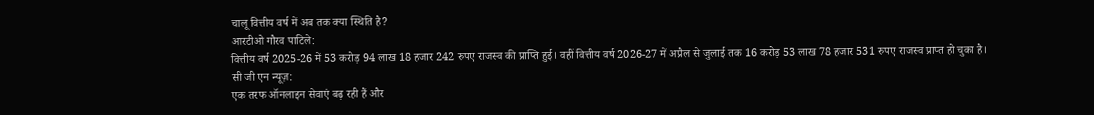चालू वित्तीय वर्ष में अब तक क्या स्थिति है?
आरटीओ गौरव पाटिले:
वित्तीय वर्ष 2025-26 में 53 करोड़ 94 लाख 18 हजार 242 रुपए राजस्व की प्राप्ति हुई। वहीं वित्तीय वर्ष 2026-27 में अप्रैल से जुलाई तक 16 करोड़ 53 लाख 78 हजार 531 रुपए राजस्व प्राप्त हो चुका है।
सी जी एन न्यूज़:
एक तरफ ऑनलाइन सेवाएं बढ़ रही हैं और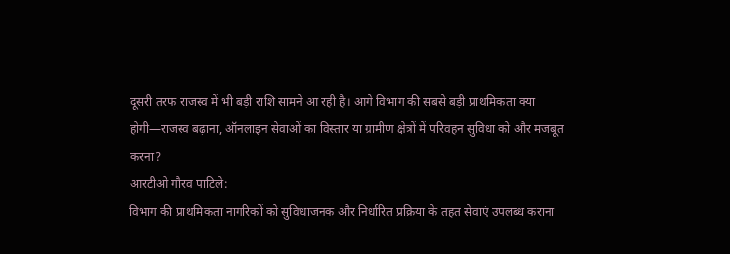दूसरी तरफ राजस्व में भी बड़ी राशि सामने आ रही है। आगे विभाग की सबसे बड़ी प्राथमिकता क्या होगी—राजस्व बढ़ाना, ऑनलाइन सेवाओं का विस्तार या ग्रामीण क्षेत्रों में परिवहन सुविधा को और मजबूत करना?
आरटीओ गौरव पाटिले:
विभाग की प्राथमिकता नागरिकों को सुविधाजनक और निर्धारित प्रक्रिया के तहत सेवाएं उपलब्ध कराना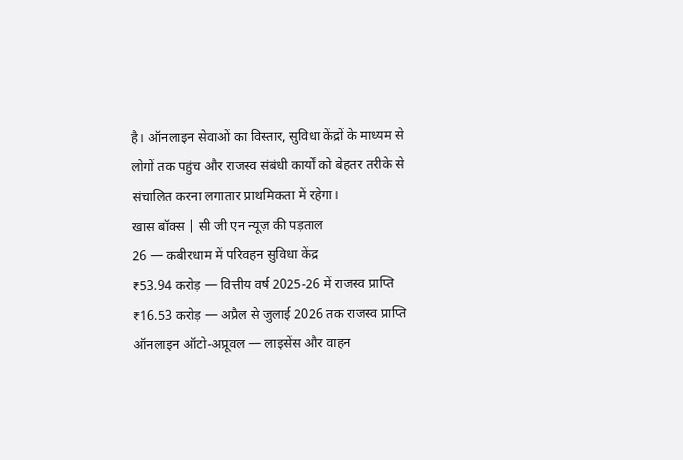है। ऑनलाइन सेवाओं का विस्तार, सुविधा केंद्रों के माध्यम से लोगों तक पहुंच और राजस्व संबंधी कार्यों को बेहतर तरीके से संचालित करना लगातार प्राथमिकता में रहेगा।
खास बॉक्स | सी जी एन न्यूज़ की पड़ताल
26 — कबीरधाम में परिवहन सुविधा केंद्र
₹53.94 करोड़ — वित्तीय वर्ष 2025-26 में राजस्व प्राप्ति
₹16.53 करोड़ — अप्रैल से जुलाई 2026 तक राजस्व प्राप्ति
ऑनलाइन ऑटो-अप्रूवल — लाइसेंस और वाहन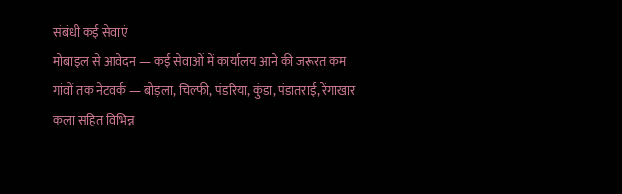संबंधी कई सेवाएं
मोबाइल से आवेदन — कई सेवाओं में कार्यालय आने की जरूरत कम
गांवों तक नेटवर्क — बोड़ला, चिल्फी, पंडरिया, कुंडा, पंडातराई, रेंगाखार कला सहित विभिन्न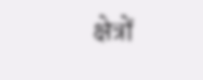क्षेत्रों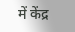में केंद्र